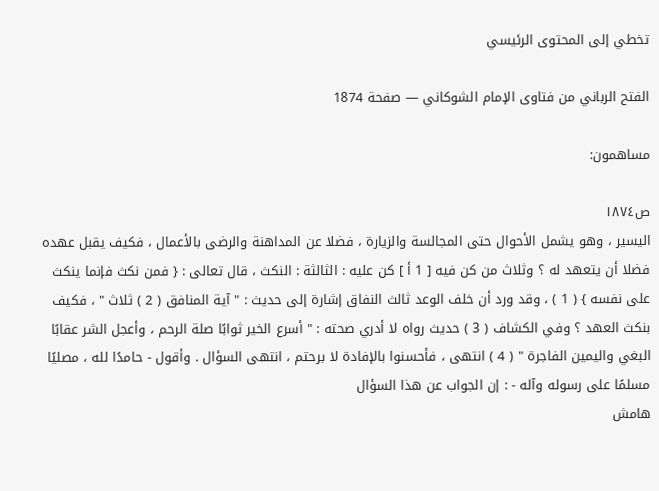تخطي إلى المحتوى الرئيسي

الفتح الرباني من فتاوى الإمام الشوكاني — صفحة 1874

مساهمون:

ص١٨٧٤
اليسير ، وهو يشمل الأحوال حتى المجالسة والزيارة ، فضلا عن المداهنة والرضى بالأعمال ، فكيف يقبل عهده فضلا أن يتعهد له ؟ وثلاث من كن فيه [ 1 أ ] كن عليه : الثالثة : النكث ، قال تعالى : { فمن نكث فإنما ينكث على نفسه } ( 1 ) ، وقد ورد أن خلف الوعد ثالث النفاق إشارة إلى حديث : " آية المنافق ( 2 ) ثلاث " ، فكيف بنكث العهد ؟ وفي الكشاف ( 3 ) حديث رواه لا أدري صحته : " أسرع الخير ثوابًا صلة الرحم ، وأعجل الشر عقابًا البغي واليمين الفاجرة " ( 4 ) انتهى ، فأحسنوا بالإفادة لا برحتم ، انتهى السؤال . وأقول - حامدًا لله ، مصليًا مسلمًا على رسوله وآله - : إن الجواب عن هذا السؤال
هامش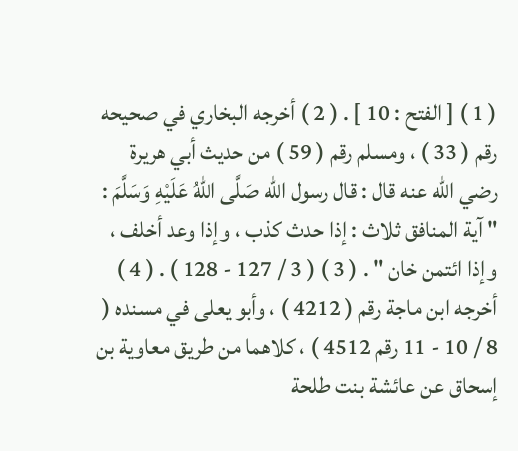( 1 ) [ الفتح : 10 ] . ( 2 ) أخرجه البخاري في صحيحه رقم ( 33 ) ، ومسلم رقم ( 59 ) من حديث أبي هريرة رضي الله عنه قال : قال رسول الله صَلَّى اللهُ عَلَيْهِ وَسَلَّمَ : " آية المنافق ثلاث : إذا حدث كذب ، وإذا وعد أخلف ، وإذا ائتمن خان " . ( 3 ) ( 3 / 127 - 128 ) . ( 4 ) أخرجه ابن ماجة رقم ( 4212 ) ، وأبو يعلى في مسنده ( 8 / 10 - 11 رقم 4512 ) ، كلاهما من طريق معاوية بن إسحاق عن عائشة بنت طلحة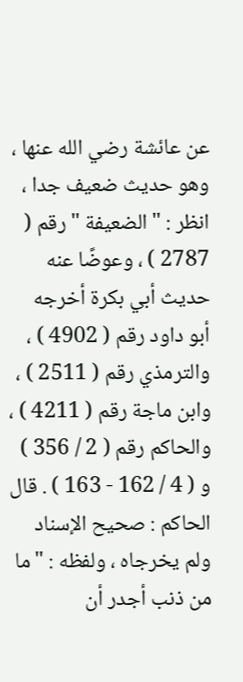عن عائشة رضي الله عنها ، وهو حديث ضعيف جدا ، انظر : " الضعيفة " رقم ( 2787 ) ، وعوضًا عنه حديث أبي بكرة أخرجه أبو داود رقم ( 4902 ) ، والترمذي رقم ( 2511 ) ، وابن ماجة رقم ( 4211 ) ، والحاكم رقم ( 2 / 356 ) و ( 4 / 162 - 163 ) . قال الحاكم : صحيح الإسناد ولم يخرجاه ، ولفظه : " ما من ذنب أجدر أن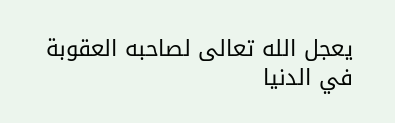يعجل الله تعالى لصاحبه العقوبة في الدنيا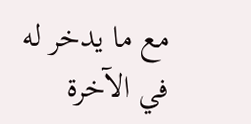مع ما يدخر له في الآخرة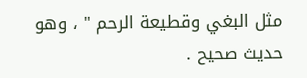مثل البغي وقطيعة الرحم " ، وهو حديث صحيح .